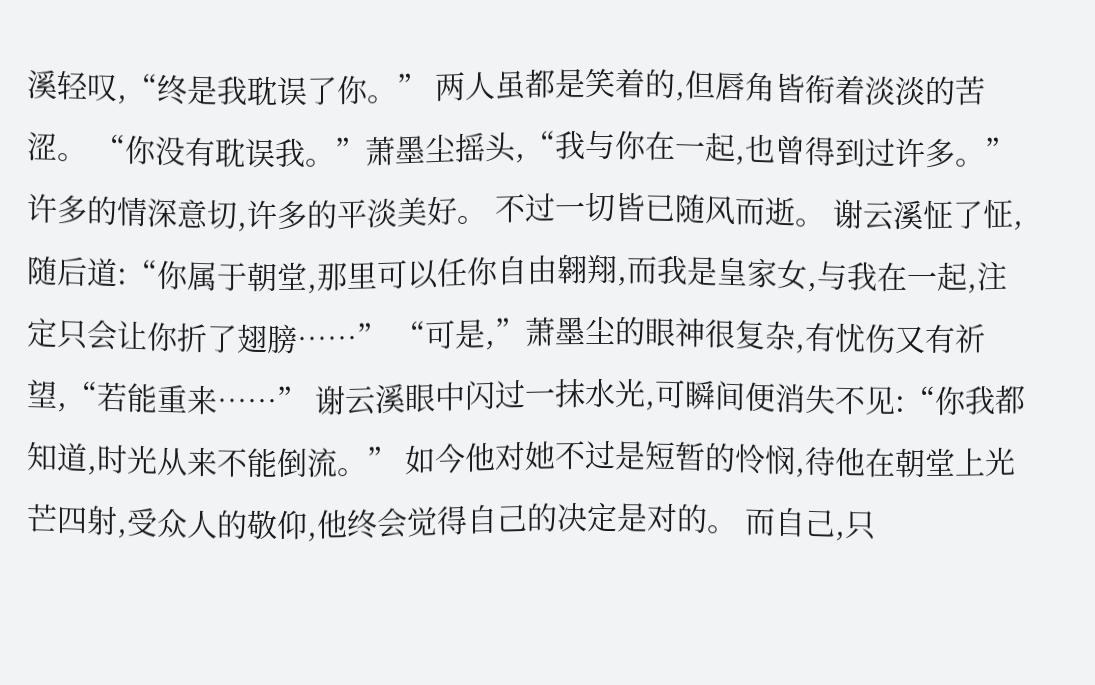溪轻叹,“终是我耽误了你。” 两人虽都是笑着的,但唇角皆衔着淡淡的苦涩。 “你没有耽误我。”萧墨尘摇头,“我与你在一起,也曾得到过许多。” 许多的情深意切,许多的平淡美好。 不过一切皆已随风而逝。 谢云溪怔了怔,随后道:“你属于朝堂,那里可以任你自由翱翔,而我是皇家女,与我在一起,注定只会让你折了翅膀……” “可是,”萧墨尘的眼神很复杂,有忧伤又有祈望,“若能重来……” 谢云溪眼中闪过一抹水光,可瞬间便消失不见:“你我都知道,时光从来不能倒流。” 如今他对她不过是短暂的怜悯,待他在朝堂上光芒四射,受众人的敬仰,他终会觉得自己的决定是对的。 而自己,只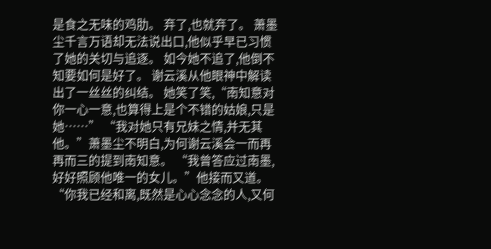是食之无味的鸡肋。 弃了,也就弃了。 萧墨尘千言万语却无法说出口,他似乎早已习惯了她的关切与追逐。 如今她不追了,他倒不知要如何是好了。 谢云溪从他眼神中解读出了一丝丝的纠结。 她笑了笑,“南知意对你一心一意,也算得上是个不错的姑娘,只是她……” “我对她只有兄妹之情,并无其他。”萧墨尘不明白,为何谢云溪会一而再再而三的提到南知意。 “我曾答应过南墨,好好照顾他唯一的女儿。”他接而又道。 “你我已经和离,既然是心心念念的人,又何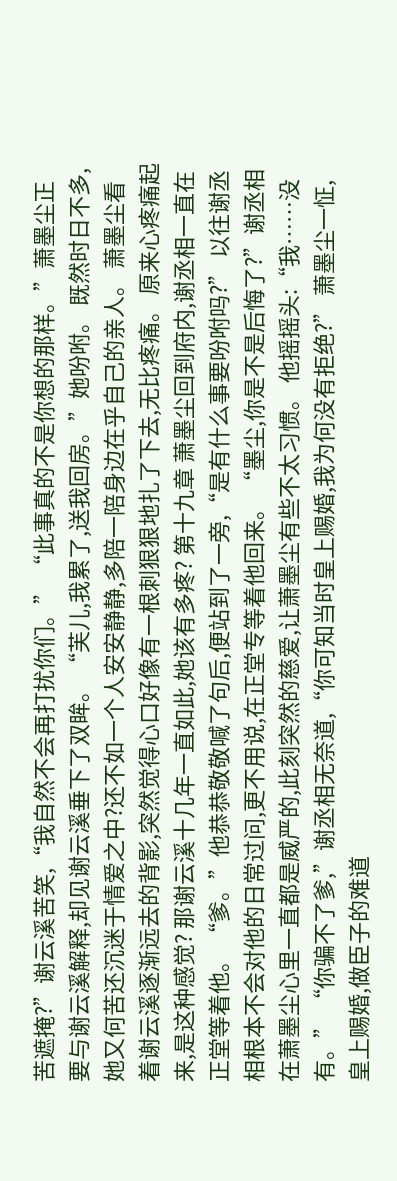苦遮掩?”谢云溪苦笑,“我自然不会再打扰你们。” “此事真的不是你想的那样。”萧墨尘正要与谢云溪解释,却见谢云溪垂下了双眸。 “芙儿,我累了,送我回房。”她吩咐。 既然时日不多,她又何苦还沉迷于情爱之中?还不如一个人安安静静,多陪一陪身边在乎自己的亲人。 萧墨尘看着谢云溪逐渐远去的背影,突然觉得心口好像有一根刺狠狠地扎了下去,无比疼痛。 原来心疼痛起来,是这种感觉? 那谢云溪十几年一直如此,她该有多疼? 第十九章 萧墨尘回到府内,谢丞相一直在正堂等着他。 “爹。”他恭恭敬敬喊了句后,便站到了一旁,“是有什么事要吩咐吗?” 以往谢丞相根本不会对他的日常过问,更不用说,在正堂专等着他回来。 “墨尘,你是不是后悔了?”谢丞相在萧墨尘心里一直都是威严的,此刻突然的慈爱,让萧墨尘有些不太习惯。 他摇摇头:“我……没有。” “你骗不了爹,”谢丞相无奈道,“你可知当时皇上赐婚,我为何没有拒绝?” 萧墨尘一怔,皇上赐婚,做臣子的难道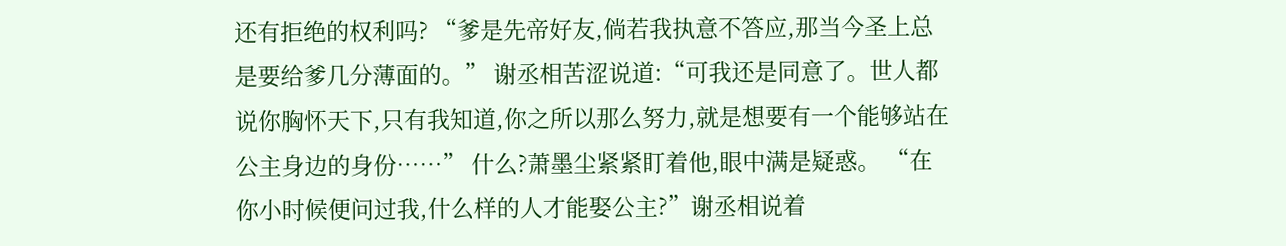还有拒绝的权利吗? “爹是先帝好友,倘若我执意不答应,那当今圣上总是要给爹几分薄面的。” 谢丞相苦涩说道:“可我还是同意了。世人都说你胸怀天下,只有我知道,你之所以那么努力,就是想要有一个能够站在公主身边的身份……” 什么?萧墨尘紧紧盯着他,眼中满是疑惑。 “在你小时候便问过我,什么样的人才能娶公主?”谢丞相说着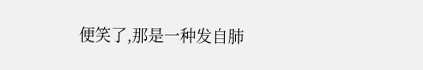便笑了,那是一种发自肺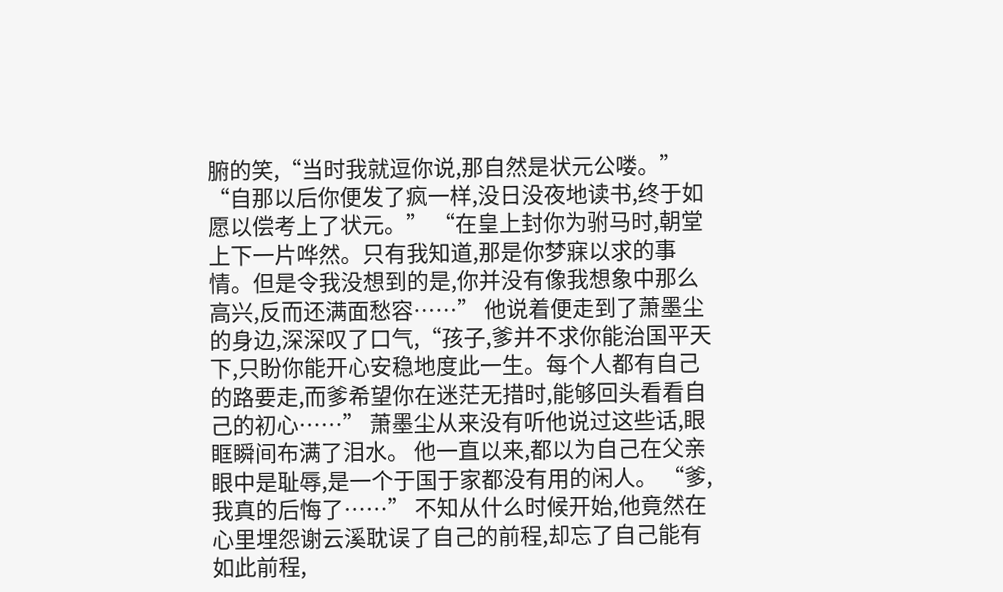腑的笑,“当时我就逗你说,那自然是状元公喽。” “自那以后你便发了疯一样,没日没夜地读书,终于如愿以偿考上了状元。” “在皇上封你为驸马时,朝堂上下一片哗然。只有我知道,那是你梦寐以求的事情。但是令我没想到的是,你并没有像我想象中那么高兴,反而还满面愁容……” 他说着便走到了萧墨尘的身边,深深叹了口气,“孩子,爹并不求你能治国平天下,只盼你能开心安稳地度此一生。每个人都有自己的路要走,而爹希望你在迷茫无措时,能够回头看看自己的初心……” 萧墨尘从来没有听他说过这些话,眼眶瞬间布满了泪水。 他一直以来,都以为自己在父亲眼中是耻辱,是一个于国于家都没有用的闲人。 “爹,我真的后悔了……” 不知从什么时候开始,他竟然在心里埋怨谢云溪耽误了自己的前程,却忘了自己能有如此前程,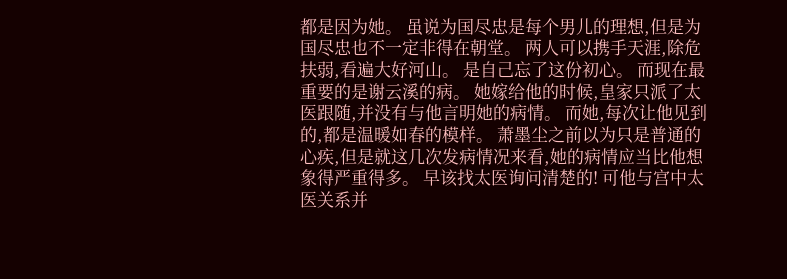都是因为她。 虽说为国尽忠是每个男儿的理想,但是为国尽忠也不一定非得在朝堂。 两人可以携手天涯,除危扶弱,看遍大好河山。 是自己忘了这份初心。 而现在最重要的是谢云溪的病。 她嫁给他的时候,皇家只派了太医跟随,并没有与他言明她的病情。 而她,每次让他见到的,都是温暖如春的模样。 萧墨尘之前以为只是普通的心疾,但是就这几次发病情况来看,她的病情应当比他想象得严重得多。 早该找太医询问清楚的! 可他与宫中太医关系并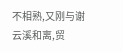不相熟,又刚与谢云溪和离,贸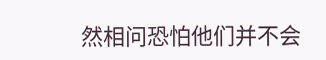然相问恐怕他们并不会